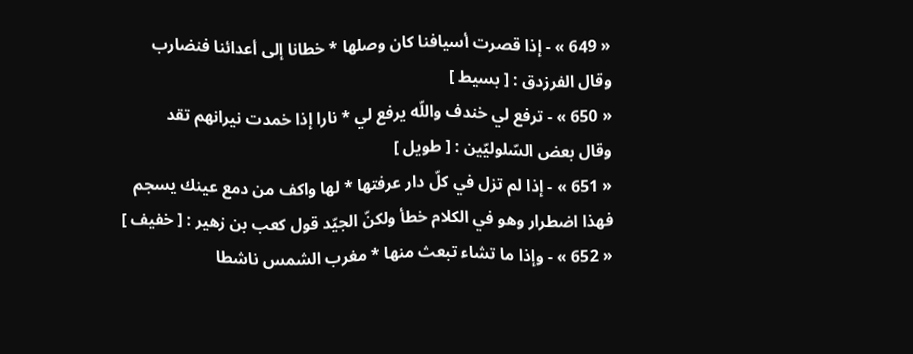« 649 » - إذا قصرت أسيافنا كان وصلها * خطانا إلى أعدائنا فنضارب
وقال الفرزدق : [ بسيط ]
« 650 » - ترفع لي خندف واللّه يرفع لي * نارا إذا خمدت نيرانهم تقد
وقال بعض السّلوليّين : [ طويل ]
« 651 » - إذا لم تزل في كلّ دار عرفتها * لها واكف من دمع عينك يسجم
فهذا اضطرار وهو في الكلام خطأ ولكنّ الجيّد قول كعب بن زهير : [ خفيف ]
« 652 » - وإذا ما تشاء تبعث منها * مغرب الشمس ناشطا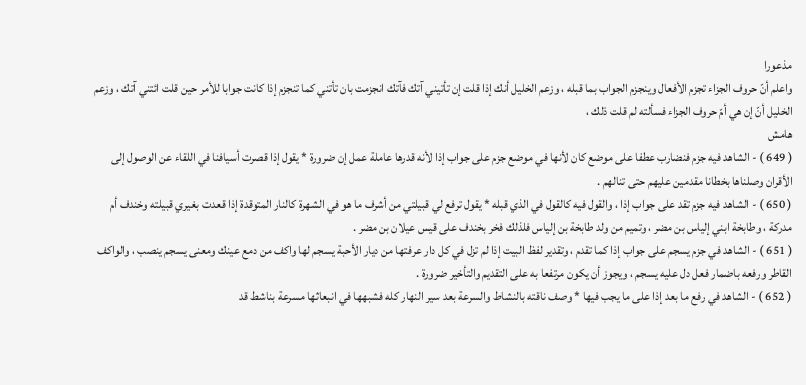مذعورا
واعلم أنّ حروف الجزاء تجزم الأفعال وينجزم الجواب بما قبله ، وزعم الخليل أنك إذا قلت إن تأتيني آتك فآتك انجزمت بان تأتني كما تنجزم إذا كانت جوابا للأمر حين قلت ائتني آتك ، وزعم الخليل أنّ إن هي أمّ حروف الجزاء فسألته لم قلت ذلك ،
هامش
( 649 ) - الشاهد فيه جزم فنضارب عطفا على موضع كان لأنها في موضع جزم على جواب إذا لأنه قدرها عاملة عمل إن ضرورة * يقول إذا قصرت أسيافنا في اللقاء عن الوصول إلى الأقران وصلناها بخطانا مقدمين عليهم حتى تنالهم .
( 650 ) - الشاهد فيه جزم تقد على جواب إذا ، والقول فيه كالقول في الذي قبله * يقول ترفع لي قبيلتي من أشرف ما هو في الشهرة كالنار المتوقدة إذا قعدت بغيري قبيلته وخندف أم مدركة ، وطابخة ابني إلياس بن مضر ، وتميم من ولد طابخة بن إلياس فلذلك فخر بخندف على قيس عيلان بن مضر .
( 651 ) - الشاهد في جزم يسجم على جواب إذا كما تقدم ، وتقدير لفظ البيت إذا لم تزل في كل دار عرفتها من ديار الأحبة يسجم لها واكف من دمع عينك ومعنى يسجم ينصب ، والواكف القاطر ورفعه باضمار فعل دل عليه يسجم ، ويجوز أن يكون مرتفعا به على التقديم والتأخير ضرورة .
( 652 ) - الشاهد في رفع ما بعد إذا على ما يجب فيها * وصف ناقته بالنشاط والسرعة بعد سير النهار كله فشبهها في انبعاثها مسرعة بناشط قد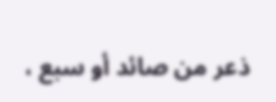ذعر من صائد أو سبع ،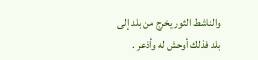والناشط الثور يخرج من بلد إلى بلد فذلك أوحش له وأذعر .